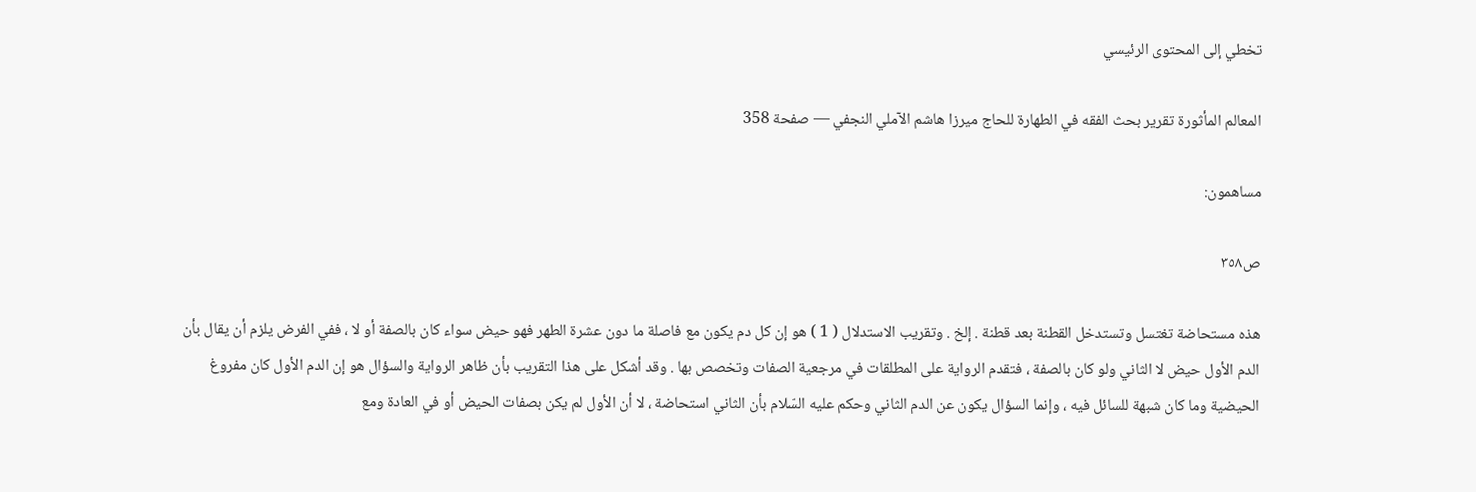تخطي إلى المحتوى الرئيسي

المعالم المأثورة تقرير بحث الفقه في الطهارة للحاج ميرزا هاشم الآملي النجفي — صفحة 358

مساهمون:

ص٣٥٨

هذه مستحاضة تغتسل وتستدخل القطنة بعد قطنة . إلخ . وتقريب الاستدلال ( 1 ) هو إن كل دم يكون مع فاصلة ما دون عشرة الطهر فهو حيض سواء كان بالصفة أو لا ، ففي الفرض يلزم أن يقال بأن الدم الأول حيض لا الثاني ولو كان بالصفة ، فتقدم الرواية على المطلقات في مرجعية الصفات وتخصص بها . وقد أشكل على هذا التقريب بأن ظاهر الرواية والسؤال هو إن الدم الأول كان مفروغ الحيضية وما كان شبهة للسائل فيه ، وإنما السؤال يكون عن الدم الثاني وحكم عليه السّلام بأن الثاني استحاضة ، لا أن الأول لم يكن بصفات الحيض أو في العادة ومع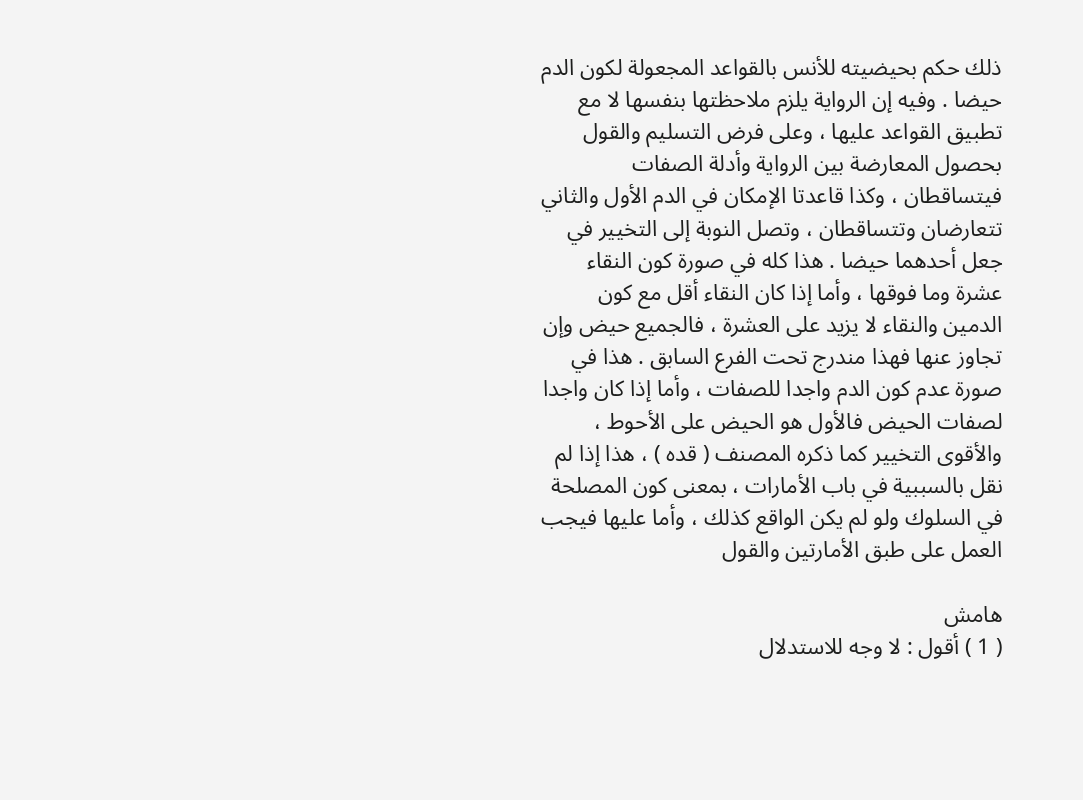ذلك حكم بحيضيته للأنس بالقواعد المجعولة لكون الدم حيضا . وفيه إن الرواية يلزم ملاحظتها بنفسها لا مع تطبيق القواعد عليها ، وعلى فرض التسليم والقول بحصول المعارضة بين الرواية وأدلة الصفات فيتساقطان ، وكذا قاعدتا الإمكان في الدم الأول والثاني تتعارضان وتتساقطان ، وتصل النوبة إلى التخيير في جعل أحدهما حيضا . هذا كله في صورة كون النقاء عشرة وما فوقها ، وأما إذا كان النقاء أقل مع كون الدمين والنقاء لا يزيد على العشرة ، فالجميع حيض وإن تجاوز عنها فهذا مندرج تحت الفرع السابق . هذا في صورة عدم كون الدم واجدا للصفات ، وأما إذا كان واجدا لصفات الحيض فالأول هو الحيض على الأحوط ، والأقوى التخيير كما ذكره المصنف ( قده ) ، هذا إذا لم نقل بالسببية في باب الأمارات ، بمعنى كون المصلحة في السلوك ولو لم يكن الواقع كذلك ، وأما عليها فيجب العمل على طبق الأمارتين والقول

هامش
( 1 ) أقول : لا وجه للاستدلال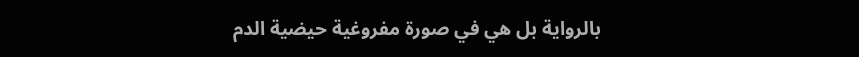بالرواية بل هي في صورة مفروغية حيضية الدم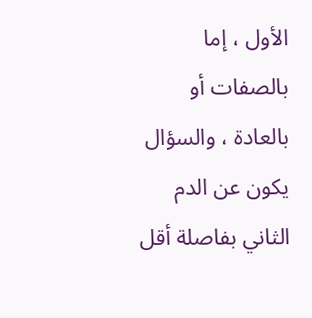الأول ، إما بالصفات أو بالعادة ، والسؤال يكون عن الدم الثاني بفاصلة أقل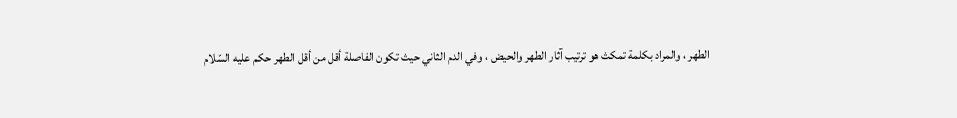الطهر ، والمراد بكلمة تمكث هو ترتيب آثار الطهر والحيض ، وفي الدم الثاني حيث تكون الفاصلة أقل من أقل الطهر حكم عليه السّلام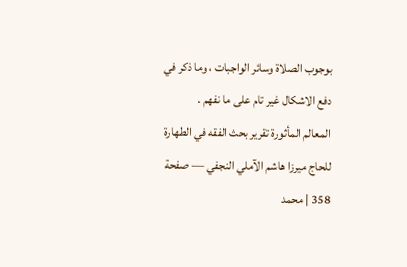بوجوب الصلاة وسائر الواجبات ، وما ذكر في دفع الاشكال غير تام على ما نفهم .
المعالم المأثورة تقرير بحث الفقه في الطهارة للحاج ميرزا هاشم الآملي النجفي — صفحة 358 | محمد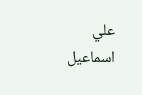علي اسماعيل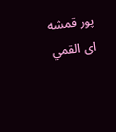پور قمشه اى القمي